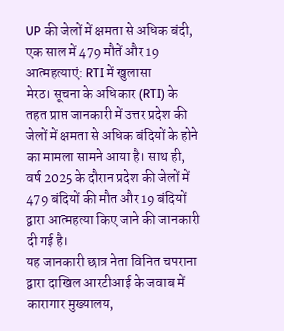UP की जेलों में क्षमता से अधिक बंदी, एक साल में 479 मौतें और 19 आत्महत्याएं: RTI में खुलासा
मेरठ। सूचना के अधिकार (RTI) के तहत प्राप्त जानकारी में उत्तर प्रदेश की जेलों में क्षमता से अधिक बंदियों के होने का मामला सामने आया है। साथ ही, वर्ष 2025 के दौरान प्रदेश की जेलों में 479 बंदियों की मौत और 19 बंदियों द्वारा आत्महत्या किए जाने की जानकारी दी गई है।
यह जानकारी छात्र नेता विनित चपराना द्वारा दाखिल आरटीआई के जवाब में कारागार मुख्यालय,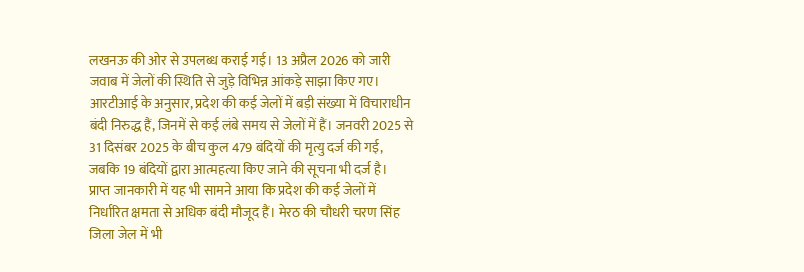लखनऊ की ओर से उपलब्ध कराई गई। 13 अप्रैल 2026 को जारी जवाब में जेलों की स्थिति से जुड़े विभिन्न आंकड़े साझा किए गए।
आरटीआई के अनुसार, प्रदेश की कई जेलों में बड़ी संख्या में विचाराधीन बंदी निरुद्ध हैं, जिनमें से कई लंबे समय से जेलों में हैं। जनवरी 2025 से 31 दिसंबर 2025 के बीच कुल 479 बंदियों की मृत्यु दर्ज की गई, जबकि 19 बंदियों द्वारा आत्महत्या किए जाने की सूचना भी दर्ज है।
प्राप्त जानकारी में यह भी सामने आया कि प्रदेश की कई जेलों में निर्धारित क्षमता से अधिक बंदी मौजूद हैं। मेरठ की चौधरी चरण सिंह जिला जेल में भी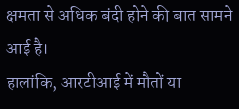क्षमता से अधिक बंदी होने की बात सामने आई है।
हालांकि, आरटीआई में मौतों या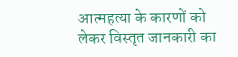आत्महत्या के कारणों को लेकर विस्तृत जानकारी का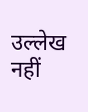उल्लेख नहीं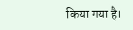किया गया है।